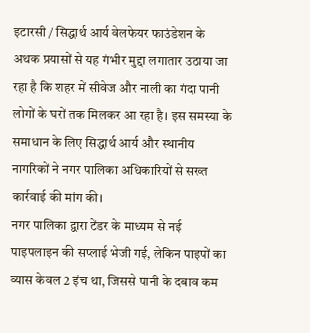इटारसी / सिद्धार्थ आर्य वेलफेयर फाउंडेशन के अथक प्रयासों से यह गंभीर मुद्दा लगातार उठाया जा रहा है कि शहर में सीवेज और नाली का गंदा पानी लोगों के घरों तक मिलकर आ रहा है। इस समस्या के समाधान के लिए सिद्धार्थ आर्य और स्थानीय नागरिकों ने नगर पालिका अधिकारियों से सख्त कार्रवाई की मांग की।
नगर पालिका द्वारा टेंडर के माध्यम से नई पाइपलाइन की सप्लाई भेजी गई, लेकिन पाइपों का व्यास केवल 2 इंच था, जिससे पानी के दबाव कम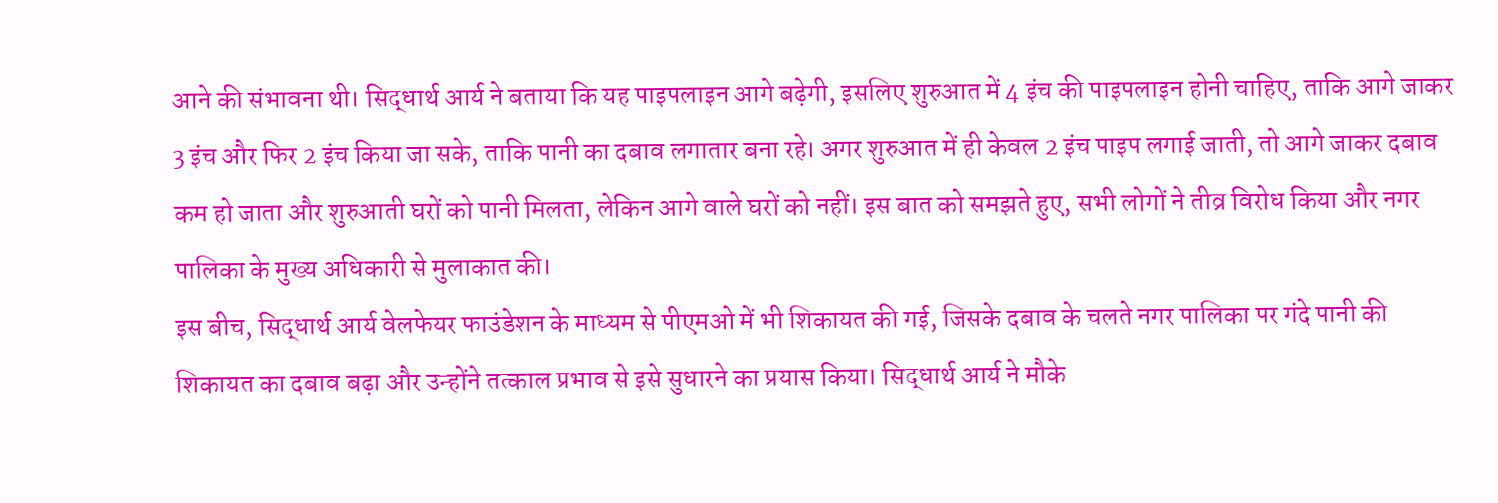आने की संभावना थी। सिद्धार्थ आर्य ने बताया कि यह पाइपलाइन आगे बढ़ेगी, इसलिए शुरुआत में 4 इंच की पाइपलाइन होनी चाहिए, ताकि आगे जाकर 3 इंच और फिर 2 इंच किया जा सके, ताकि पानी का दबाव लगातार बना रहे। अगर शुरुआत में ही केवल 2 इंच पाइप लगाई जाती, तो आगे जाकर दबाव कम हो जाता और शुरुआती घरों को पानी मिलता, लेकिन आगे वाले घरों को नहीं। इस बात को समझते हुए, सभी लोगों ने तीव्र विरोध किया और नगर पालिका के मुख्य अधिकारी से मुलाकात की।
इस बीच, सिद्धार्थ आर्य वेलफेयर फाउंडेशन के माध्यम से पीएमओ में भी शिकायत की गई, जिसके दबाव के चलते नगर पालिका पर गंदे पानी की शिकायत का दबाव बढ़ा और उन्होंने तत्काल प्रभाव से इसे सुधारने का प्रयास किया। सिद्धार्थ आर्य ने मौके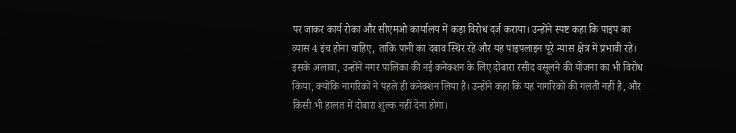पर जाकर कार्य रोका और सीएमओ कार्यालय में कड़ा विरोध दर्ज कराया। उन्होंने स्पष्ट कहा कि पाइप का व्यास 4 इंच होना चाहिए, ताकि पानी का दबाव स्थिर रहे और यह पाइपलाइन पूरे न्यास क्षेत्र में प्रभावी रहे।
इसके अलावा, उन्होंने नगर पालिका की नई कनेक्शन के लिए दोबारा रसीद वसूलने की योजना का भी विरोध किया, क्योंकि नागरिकों ने पहले ही कनेक्शन लिया है। उन्होंने कहा कि यह नागरिकों की गलती नहीं है, और किसी भी हालत में दोबारा शुल्क नहीं देना होगा।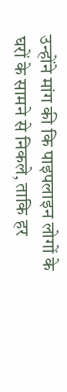उन्होंने मांग की कि पाइपलाइन लोगों के घरों के सामने से निकले, ताकि हर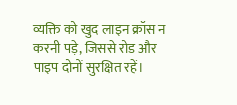व्यक्ति को खुद लाइन क्रॉस न करनी पड़े, जिससे रोड और पाइप दोनों सुरक्षित रहें।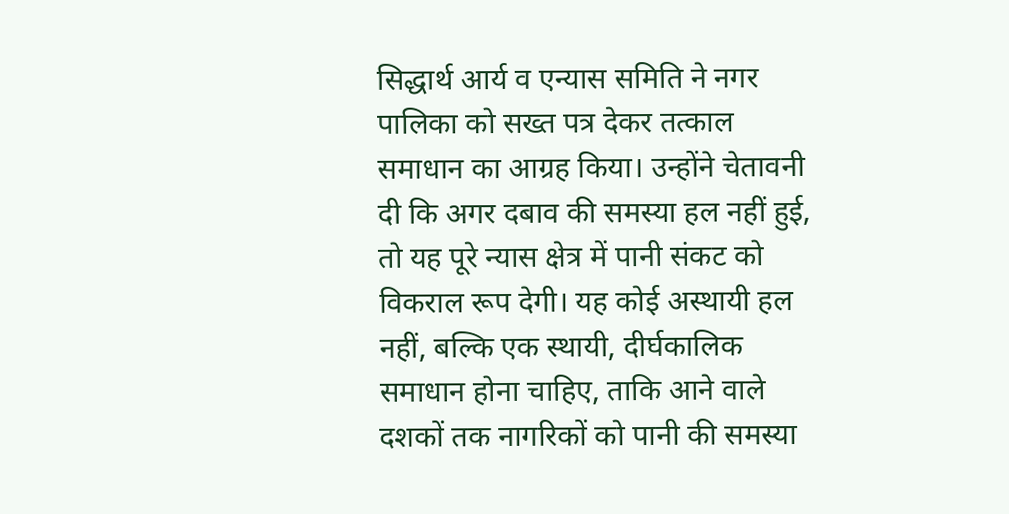सिद्धार्थ आर्य व एन्यास समिति ने नगर पालिका को सख्त पत्र देकर तत्काल समाधान का आग्रह किया। उन्होंने चेतावनी दी कि अगर दबाव की समस्या हल नहीं हुई, तो यह पूरे न्यास क्षेत्र में पानी संकट को विकराल रूप देगी। यह कोई अस्थायी हल नहीं, बल्कि एक स्थायी, दीर्घकालिक समाधान होना चाहिए, ताकि आने वाले दशकों तक नागरिकों को पानी की समस्या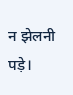न झेलनी पड़े।